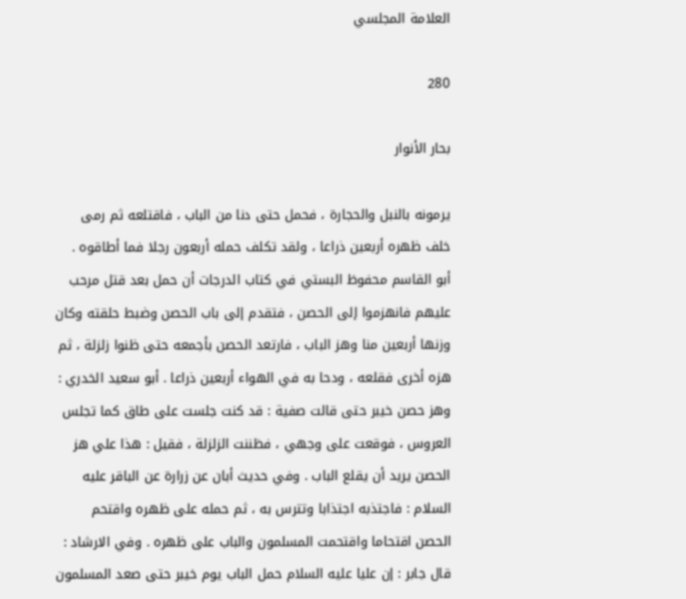العلامة المجلسي

280

بحار الأنوار

يرمونه بالنبل والحجارة ، فحمل حتى دنا من الباب ، فاقتلعه ثم رمى خلف ظهره أربعين ذراعا ، ولقد تكلف حمله أربعون رجلا فما أطاقوه . أبو القاسم محفوظ البستي في كتاب الدرجات أن حمل بعد قتل مرحب عليهم فانهزموا إلى الحصن ، فتقدم إلى باب الحصن وضبط حلقته وكان وزنها أربعين منا وهز الباب ، فارتعد الحصن بأجمعه حتى ظنوا زلزلة ، ثم هزه أخرى فقلعه ، ودحا به في الهواء أربعين ذراعا . أبو سعيد الخدري : وهز حصن خيبر حتى قالت صفية : قد كنت جلست على طاق كما تجلس العروس ، فوقعت على وجهي ، فظننت الزلزلة ، فقيل : هذا علي هز الحصن يريد أن يقلع الباب . وفي حديث أبان عن زرارة عن الباقر عليه السلام : فاجتذبه اجتذابا وتترس به ، ثم حمله على ظهره واقتحم الحصن اقتحاما واقتحمت المسلمون والباب على ظهره . وفي الارشاد : قال جابر : إن عليا عليه السلام حمل الباب يوم خيبر حتى صعد المسلمون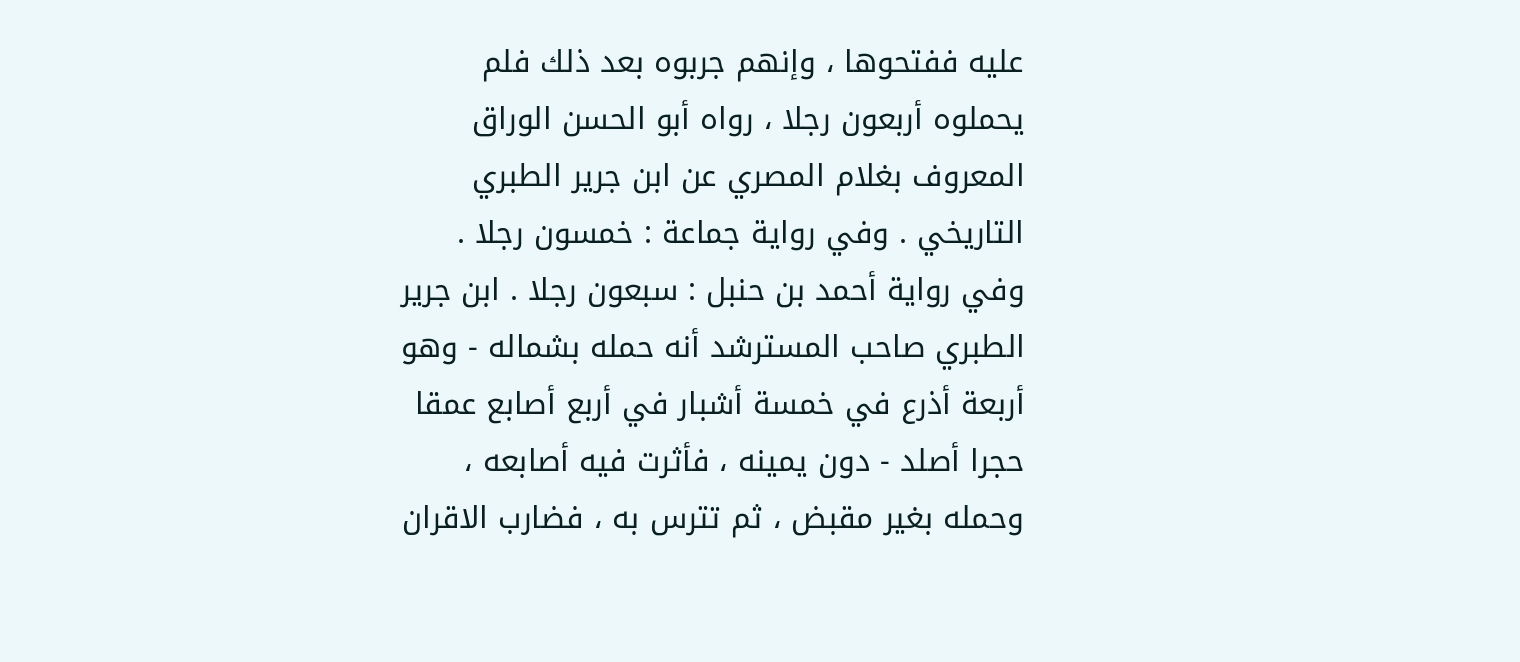عليه ففتحوها ، وإنهم جربوه بعد ذلك فلم يحملوه أربعون رجلا ، رواه أبو الحسن الوراق المعروف بغلام المصري عن ابن جرير الطبري التاريخي . وفي رواية جماعة : خمسون رجلا . وفي رواية أحمد بن حنبل : سبعون رجلا . ابن جرير الطبري صاحب المسترشد أنه حمله بشماله - وهو أربعة أذرع في خمسة أشبار في أربع أصابع عمقا حجرا أصلد - دون يمينه ، فأثرت فيه أصابعه ، وحمله بغير مقبض ، ثم تترس به ، فضارب الاقران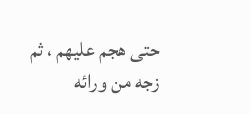حتى هجم عليهم ، ثم زجه من ورائه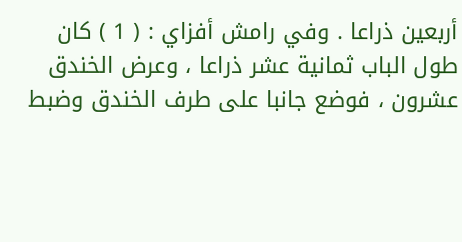أربعين ذراعا . وفي رامش أفزاي : ( 1 ) كان طول الباب ثمانية عشر ذراعا ، وعرض الخندق عشرون ، فوضع جانبا على طرف الخندق وضبط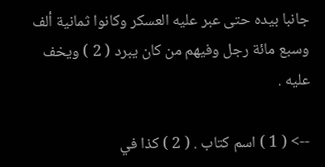جانبا بيده حتى عبر عليه العسكر وكانوا ثمانية ألف وسبع مائة رجل وفيهم من كان يبرد ( 2 ) ويخف عليه .

--> ( 1 ) اسم كتاب . ( 2 ) كذا في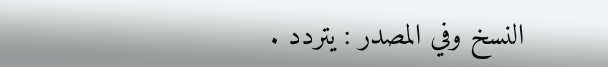النسخ وفي المصدر : يتردد .